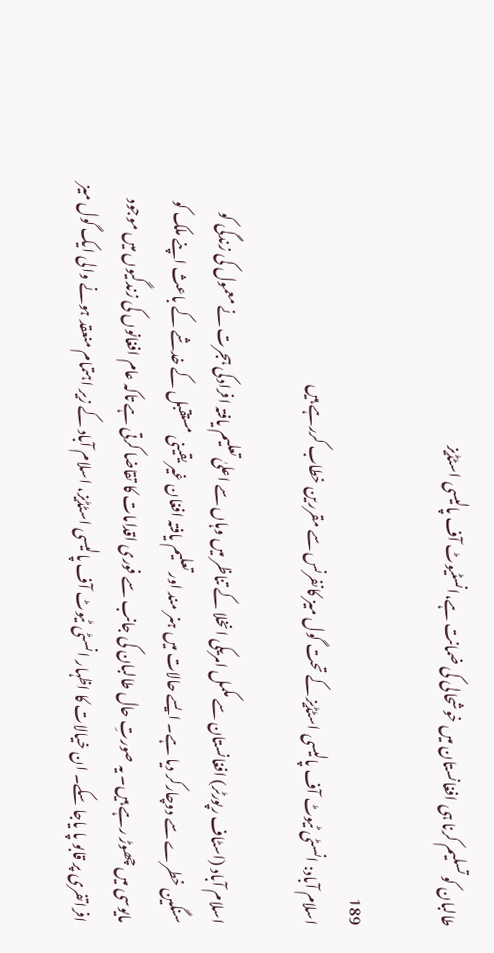طالبان کو تسلیم کرنا ہی افغانستان میں خوشحالی کی ضمانت ہے،انسٹیوٹ آف پالیسی اسٹڈیز

189
اسلام آباد: انسٹی ٹیوٹ آف پالیسی اسٹڈیز کے تحت گول میز کانفرنس سے مقررین خطاب کررہے ہیں

اسلام آباد (اسٹاف رپورٹر) افغانستان سے مکمل امریکی انخلا کے تناظر میں وہاں سے اعلیٰ تعلیم یافتہ افرادکی ہجرت نے معمول کی زندگی کو سنگین خطرے سے دوچارکر دیا ہے۔ ایسے حالات میں ہنر مند اور تعلیم یافتہ افغان غیر یقینی مستقبل کے خدشے کے باعث اپنے ملک کو مایوسی میں چھوڑ رہے ہیں۔ یہ صورتِ حال طالبان کی جانب سے فوری اقدامات کا تقاضا کرتی ہے تاکہ عام افغانوں کی زندگیوں میں موجود افراتفری پر قابو پا یاجا سکے۔ ان خیالات کا اظہار انسٹی ٹیوٹ آف پالیسی اسٹڈیز، اسلام آباد کے زیر اہتمام منعقد ہونے والی ایک گول میز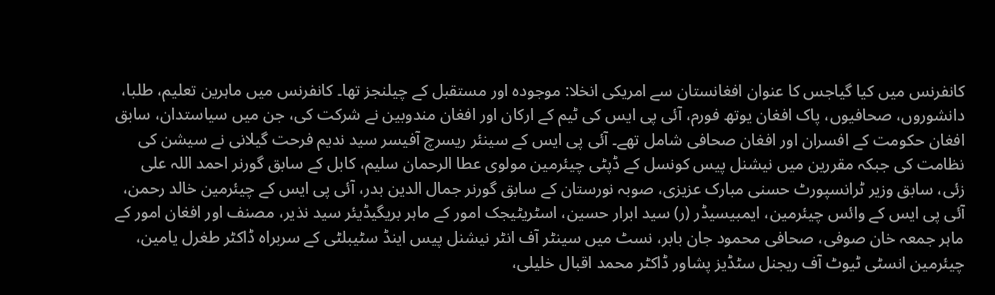کانفرنس میں کیا گیاجس کا عنوان افغانستان سے امریکی انخلا: موجودہ اور مستقبل کے چیلنجز تھا۔ کانفرنس میں ماہرین تعلیم، طلبا، دانشوروں، صحافیوں، پاک افغان یوتھ فورم، آئی پی ایس کی ٹیم کے ارکان اور افغان مندوبین نے شرکت کی، جن میں سیاستدان، سابق افغان حکومت کے افسران اور افغان صحافی شامل تھے۔ آئی پی ایس کے سینئر ریسرچ آفیسر سید ندیم فرحت گیلانی نے سیشن کی نظامت کی جبکہ مقررین میں نیشنل پیس کونسل کے ڈپٹی چیئرمین مولوی عطا الرحمان سلیم، کابل کے سابق گورنر احمد اللہ علی زئی، سابق وزیر ٹرانسپورٹ حسنی مبارک عزیزی، صوبہ نورستان کے سابق گورنر جمال الدین بدر، آئی پی ایس کے چیئرمین خالد رحمن، آئی پی ایس کے وائس چیئرمین، ایمبیسیڈر (ر) سید ابرار حسین، اسٹریٹیجک امور کے ماہر بریگیڈیئر سید نذیر، مصنف اور افغان امور کے ماہر جمعہ خان صوفی، صحافی محمود جان بابر، نسٹ میں سینٹر آف انٹر نیشنل پیس اینڈ سٹیبلٹی کے سربراہ ڈاکٹر طغرل یامین، چیئرمین انسٹی ٹیوٹ آف ریجنل سٹڈیز پشاور ڈاکٹر محمد اقبال خلیلی،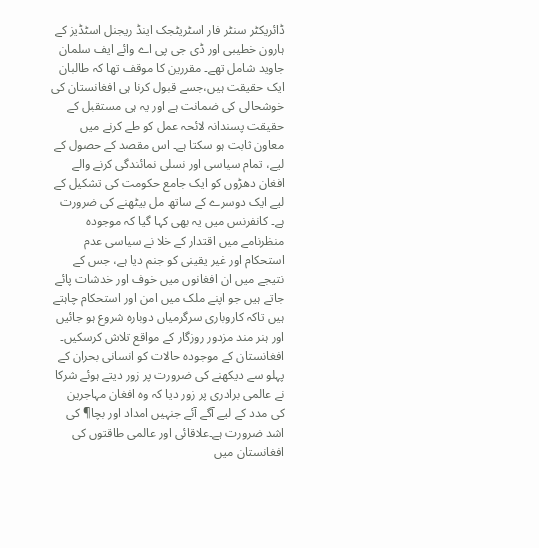ڈائریکٹر سنٹر فار اسٹریٹجک اینڈ ریجنل اسٹڈیز کے ہارون خطیبی اور ڈی جی پی اے وائے ایف سلمان جاوید شامل تھے۔ مقررین کا موقف تھا کہ طالبان ایک حقیقت ہیں،جسے قبول کرنا ہی افغانستان کی خوشحالی کی ضمانت ہے اور یہ ہی مستقبل کے حقیقت پسندانہ لائحہ عمل کو طے کرنے میں معاون ثابت ہو سکتا ہے۔ اس مقصد کے حصول کے لیے، تمام سیاسی اور نسلی نمائندگی کرنے والے افغان دھڑوں کو ایک جامع حکومت کی تشکیل کے لیے ایک دوسرے کے ساتھ مل بیٹھنے کی ضرورت ہے۔ کانفرنس میں یہ بھی کہا گیا کہ موجودہ منظرنامے میں اقتدار کے خلا نے سیاسی عدم استحکام اور غیر یقینی کو جنم دیا ہے، جس کے نتیجے میں ان افغانوں میں خوف اور خدشات پائے جاتے ہیں جو اپنے ملک میں امن اور استحکام چاہتے ہیں تاکہ کاروباری سرگرمیاں دوبارہ شروع ہو جائیں اور ہنر مند مزدور روزگار کے مواقع تلاش کرسکیں۔ افغانستان کے موجودہ حالات کو انسانی بحران کے پہلو سے دیکھنے کی ضرورت پر زور دیتے ہوئے شرکا نے عالمی برادری پر زور دیا کہ وہ افغان مہاجرین کی مدد کے لیے آگے آئے جنہیں امداد اور بچا¶ کی اشد ضرورت ہے۔علاقائی اور عالمی طاقتوں کی افغانستان میں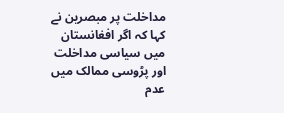مداخلت پر مبصرین نے کہا کہ اگر افغانستان میں سیاسی مداخلت اور پڑوسی ممالک میں عدم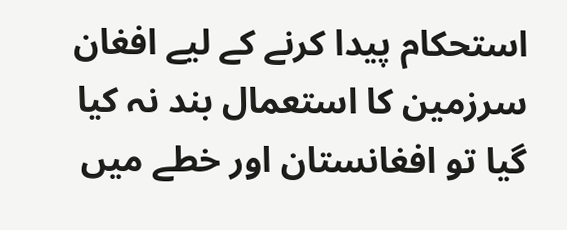استحکام پیدا کرنے کے لیے افغان سرزمین کا استعمال بند نہ کیا گیا تو افغانستان اور خطے میں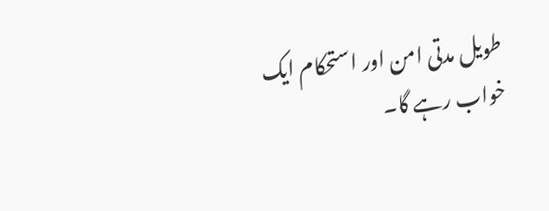طویل مدتی امن اور استحکام ایک خواب رہے گا۔